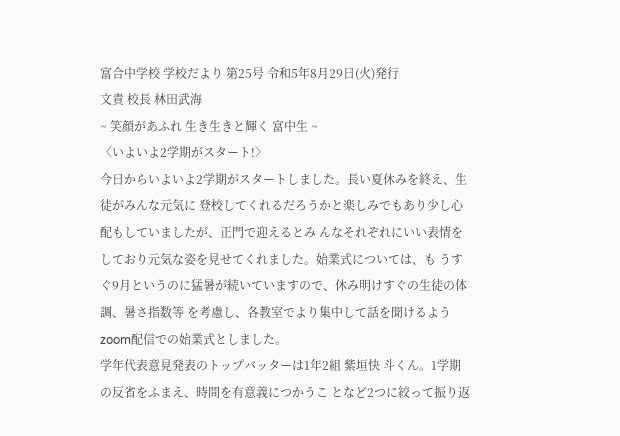富合中学校 学校だより 第25号 令和5年8月29日(火)発行
文責 校長 林田武海
~ 笑顔があふれ 生き生きと輝く 富中生 ~
〈いよいよ2学期がスタート!〉
今日からいよいよ2学期がスタートしました。長い夏休みを終え、生徒がみんな元気に 登校してくれるだろうかと楽しみでもあり少し心配もしていましたが、正門で迎えるとみ んなそれぞれにいい表情をしており元気な姿を見せてくれました。始業式については、も うすぐ9月というのに猛暑が続いていますので、休み明けすぐの生徒の体調、暑さ指数等 を考慮し、各教室でより集中して話を聞けるようzoom配信での始業式としました。
学年代表意見発表のトップバッターは1年2組 紫垣快 斗くん。1学期の反省をふまえ、時間を有意義につかうこ となど2つに絞って振り返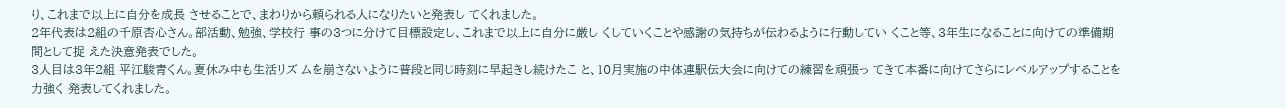り、これまで以上に自分を成長 させることで、まわりから頼られる人になりたいと発表し てくれました。
2年代表は2組の千原杏心さん。部活動、勉強、学校行 事の3つに分けて目標設定し、これまで以上に自分に厳し くしていくことや感謝の気持ちが伝わるように行動してい くこと等、3年生になることに向けての準備期間として捉 えた決意発表でした。
3人目は3年2組 平江駿青くん。夏休み中も生活リズ ムを崩さないように普段と同じ時刻に早起きし続けたこ と、10月実施の中体連駅伝大会に向けての練習を頑張っ てきて本番に向けてさらにレベルアップすることを力強く 発表してくれました。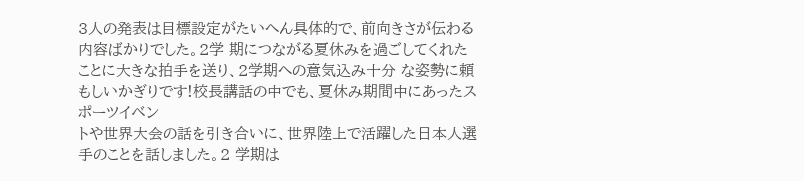3人の発表は目標設定がたいへん具体的で、前向きさが伝わる内容ばかりでした。2学 期につながる夏休みを過ごしてくれたことに大きな拍手を送り、2学期への意気込み十分 な姿勢に頼もしいかぎりです!校長講話の中でも、夏休み期間中にあったスポーツイベン
トや世界大会の話を引き合いに、世界陸上で活躍した日本人選手のことを話しました。2 学期は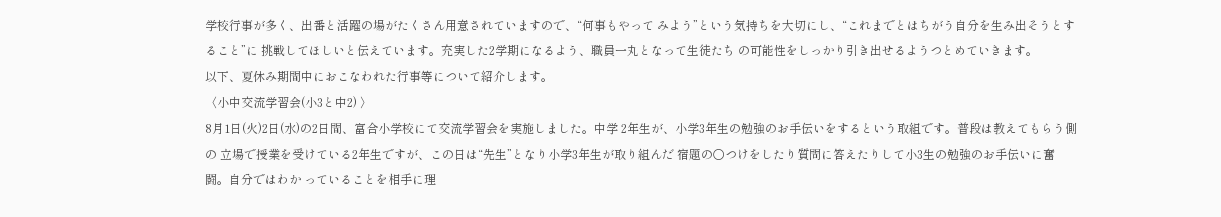学校行事が多く、出番と活躍の場がたくさん用意されていますので、“何事もやって みよう”という気持ちを大切にし、“これまでとはちがう自分を生み出そうとすること”に 挑戦してほしいと伝えています。充実した2学期になるよう、職員一丸となって生徒たち の可能性をしっかり引き出せるようつとめていきます。
以下、夏休み期間中におこなわれた行事等について紹介します。
〈小中交流学習会(小3と中2) 〉
8月1日(火)2日(水)の2日間、富合小学校にて交流学習会を実施しました。中学 2年生が、小学3年生の勉強のお手伝いをするという取組です。普段は教えてもらう側の 立場で授業を受けている2年生ですが、この日は“先生”となり小学3年生が取り組んだ 宿題の○つけをしたり質問に答えたりして小3生の勉強のお手伝いに奮闘。自分ではわか っていることを相手に理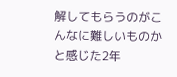解してもらうのがこんなに難しいものかと感じた2年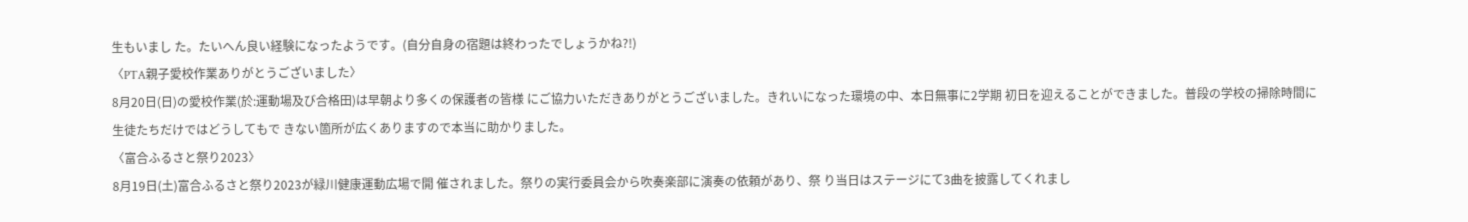生もいまし た。たいへん良い経験になったようです。(自分自身の宿題は終わったでしょうかね?!)
〈PTA親子愛校作業ありがとうございました〉
8月20日(日)の愛校作業(於:運動場及び合格田)は早朝より多くの保護者の皆様 にご協力いただきありがとうございました。きれいになった環境の中、本日無事に2学期 初日を迎えることができました。普段の学校の掃除時間に生徒たちだけではどうしてもで きない箇所が広くありますので本当に助かりました。
〈富合ふるさと祭り2023〉
8月19日(土)富合ふるさと祭り2023が緑川健康運動広場で開 催されました。祭りの実行委員会から吹奏楽部に演奏の依頼があり、祭 り当日はステージにて3曲を披露してくれまし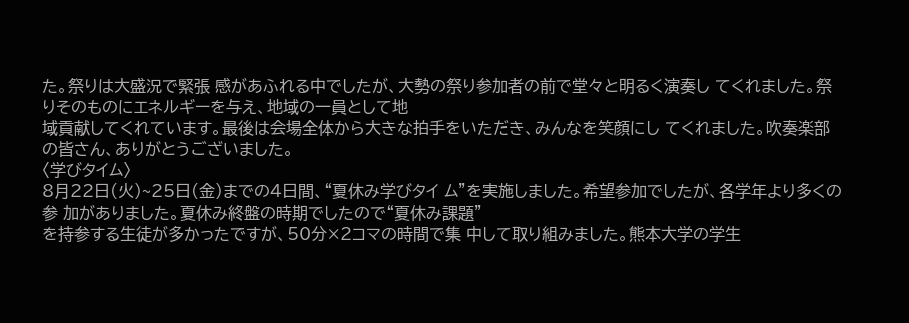た。祭りは大盛況で緊張 感があふれる中でしたが、大勢の祭り参加者の前で堂々と明るく演奏し てくれました。祭りそのものにエネルギーを与え、地域の一員として地
域貢献してくれています。最後は会場全体から大きな拍手をいただき、みんなを笑顔にし てくれました。吹奏楽部の皆さん、ありがとうございました。
〈学びタイム〉
8月22日(火)~25日(金)までの4日間、“夏休み学びタイ ム”を実施しました。希望参加でしたが、各学年より多くの参 加がありました。夏休み終盤の時期でしたので“夏休み課題”
を持参する生徒が多かったですが、50分×2コマの時間で集 中して取り組みました。熊本大学の学生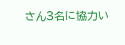さん3名に協力い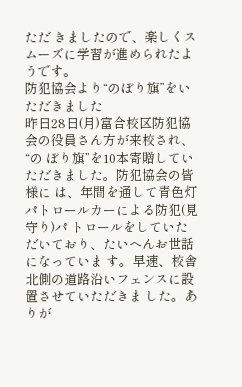ただ きましたので、楽しくスムーズに学習が進められたようです。
防犯協会より“のぼり旗”をいただきました
昨日28日(月)富合校区防犯協会の役員さん方が来校され、“の ぼり旗”を10本寄贈していただきました。防犯協会の皆様に は、年間を通して青色灯パトロールカーによる防犯(見守り)パ トロールをしていただいており、たいへんお世話になっていま す。早速、校舎北側の道路沿いフェンスに設置させていただきま した。ありが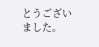とうございました。